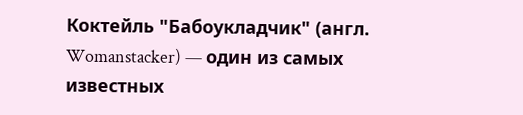Коктейль "Бабоукладчик" (англ. Womanstacker) — один из самых известных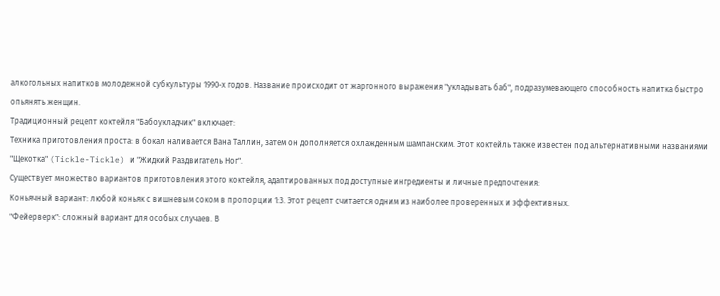алкогольных напитков молодежной субкультуры 1990-х годов. Название происходит от жаргонного выражения "укладывать баб", подразумевающего способность напитка быстро опьянять женщин.
Традиционный рецепт коктейля "Бабоукладчик" включает:
Техника приготовления проста: в бокал наливается Вана Таллин, затем он дополняется охлажденным шампанским. Этот коктейль также известен под альтернативными названиями "Щекотка" (Tickle-Tickle) и "Жидкий Раздвигатель Ног".
Существует множество вариантов приготовления этого коктейля, адаптированных под доступные ингредиенты и личные предпочтения:
Коньячный вариант: любой коньяк с вишневым соком в пропорции 1:3. Этот рецепт считается одним из наиболее проверенных и эффективных.
"Фейерверк": сложный вариант для особых случаев. В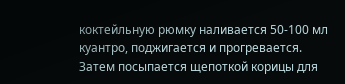коктейльную рюмку наливается 50-100 мл куантро, поджигается и прогревается. Затем посыпается щепоткой корицы для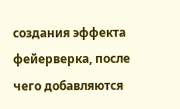создания эффекта фейерверка, после чего добавляются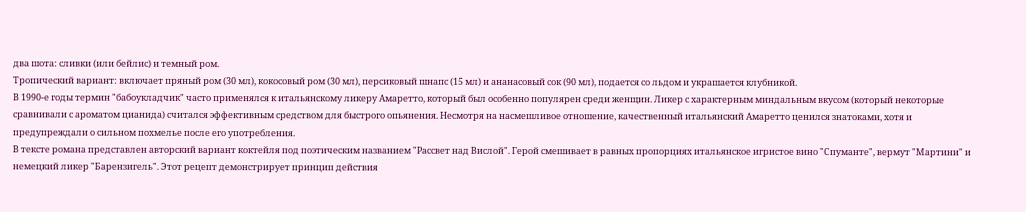два шота: сливки (или бейлис) и темный ром.
Тропический вариант: включает пряный ром (30 мл), кокосовый ром (30 мл), персиковый шнапс (15 мл) и ананасовый сок (90 мл), подается со льдом и украшается клубникой.
В 1990-е годы термин "бабоукладчик" часто применялся к итальянскому ликеру Амаретто, который был особенно популярен среди женщин. Ликер с характерным миндальным вкусом (который некоторые сравнивали с ароматом цианида) считался эффективным средством для быстрого опьянения. Несмотря на насмешливое отношение, качественный итальянский Амаретто ценился знатоками, хотя и предупреждали о сильном похмелье после его употребления.
В тексте романа представлен авторский вариант коктейля под поэтическим названием "Рассвет над Вислой". Герой смешивает в равных пропорциях итальянское игристое вино "Спуманте", вермут "Мартини" и немецкий ликер "Барензигель". Этот рецепт демонстрирует принцип действия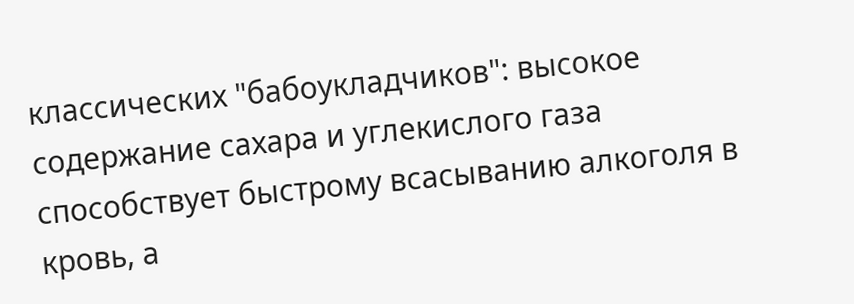классических "бабоукладчиков": высокое содержание сахара и углекислого газа способствует быстрому всасыванию алкоголя в кровь, а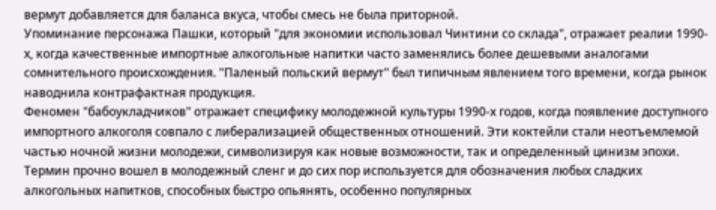вермут добавляется для баланса вкуса, чтобы смесь не была приторной.
Упоминание персонажа Пашки, который "для экономии использовал Чинтини со склада", отражает реалии 1990-х, когда качественные импортные алкогольные напитки часто заменялись более дешевыми аналогами сомнительного происхождения. "Паленый польский вермут" был типичным явлением того времени, когда рынок наводнила контрафактная продукция.
Феномен "бабоукладчиков" отражает специфику молодежной культуры 1990-х годов, когда появление доступного импортного алкоголя совпало с либерализацией общественных отношений. Эти коктейли стали неотъемлемой частью ночной жизни молодежи, символизируя как новые возможности, так и определенный цинизм эпохи.
Термин прочно вошел в молодежный сленг и до сих пор используется для обозначения любых сладких алкогольных напитков, способных быстро опьянять, особенно популярных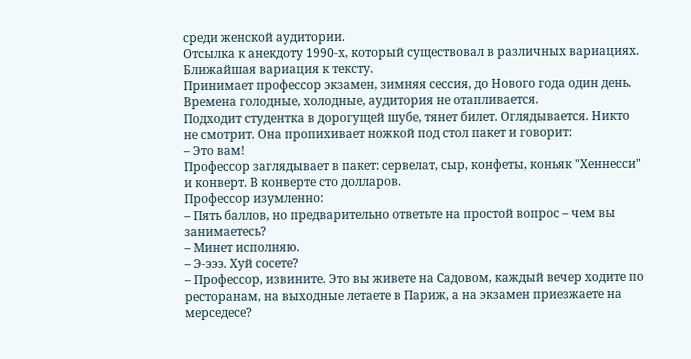среди женской аудитории.
Отсылка к анекдоту 1990-х, который существовал в различных вариациях. Ближайшая вариация к тексту.
Принимает профессор экзамен, зимняя сессия, до Нового года один день. Времена голодные, холодные, аудитория не отапливается.
Подходит студентка в дорогущей шубе, тянет билет. Оглядывается. Никто не смотрит. Она пропихивает ножкой под стол пакет и говорит:
– Это вам!
Профессор заглядывает в пакет: сервелат, сыр, конфеты, коньяк "Хеннесси" и конверт. В конверте сто долларов.
Профессор изумленно:
– Пять баллов, но предварительно ответьте на простой вопрос – чем вы занимаетесь?
– Минет исполняю.
– Э-эээ. Хуй сосете?
– Профессор, извините. Это вы живете на Садовом, каждый вечер ходите по ресторанам, на выходные летаете в Париж, а на экзамен приезжаете на мерседесе?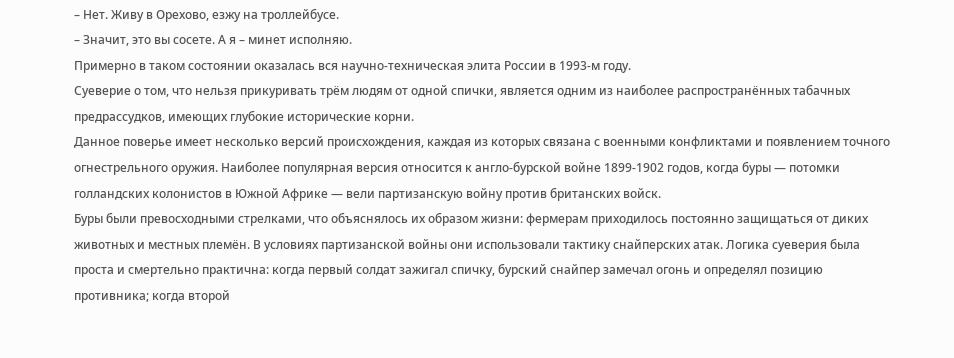– Нет. Живу в Орехово, езжу на троллейбусе.
– Значит, это вы сосете. А я – минет исполняю.
Примерно в таком состоянии оказалась вся научно-техническая элита России в 1993-м году.
Суеверие о том, что нельзя прикуривать трём людям от одной спички, является одним из наиболее распространённых табачных предрассудков, имеющих глубокие исторические корни.
Данное поверье имеет несколько версий происхождения, каждая из которых связана с военными конфликтами и появлением точного огнестрельного оружия. Наиболее популярная версия относится к англо-бурской войне 1899-1902 годов, когда буры — потомки голландских колонистов в Южной Африке — вели партизанскую войну против британских войск.
Буры были превосходными стрелками, что объяснялось их образом жизни: фермерам приходилось постоянно защищаться от диких животных и местных племён. В условиях партизанской войны они использовали тактику снайперских атак. Логика суеверия была проста и смертельно практична: когда первый солдат зажигал спичку, бурский снайпер замечал огонь и определял позицию противника; когда второй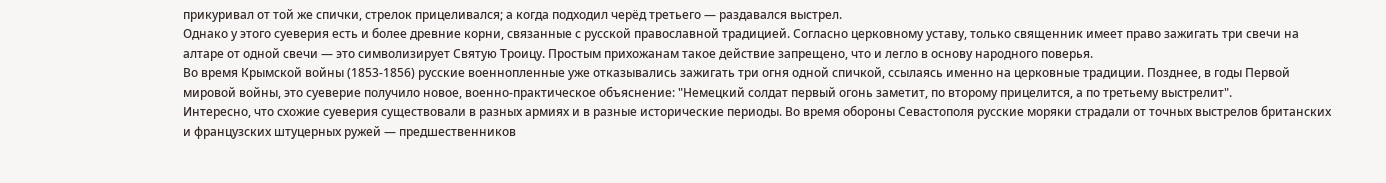прикуривал от той же спички, стрелок прицеливался; а когда подходил черёд третьего — раздавался выстрел.
Однако у этого суеверия есть и более древние корни, связанные с русской православной традицией. Согласно церковному уставу, только священник имеет право зажигать три свечи на алтаре от одной свечи — это символизирует Святую Троицу. Простым прихожанам такое действие запрещено, что и легло в основу народного поверья.
Во время Крымской войны (1853-1856) русские военнопленные уже отказывались зажигать три огня одной спичкой, ссылаясь именно на церковные традиции. Позднее, в годы Первой мировой войны, это суеверие получило новое, военно-практическое объяснение: "Немецкий солдат первый огонь заметит, по второму прицелится, а по третьему выстрелит".
Интересно, что схожие суеверия существовали в разных армиях и в разные исторические периоды. Во время обороны Севастополя русские моряки страдали от точных выстрелов британских и французских штуцерных ружей — предшественников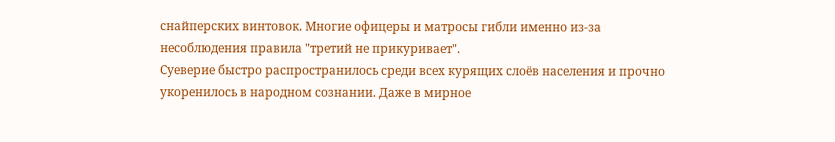снайперских винтовок. Многие офицеры и матросы гибли именно из-за несоблюдения правила "третий не прикуривает".
Суеверие быстро распространилось среди всех курящих слоёв населения и прочно укоренилось в народном сознании. Даже в мирное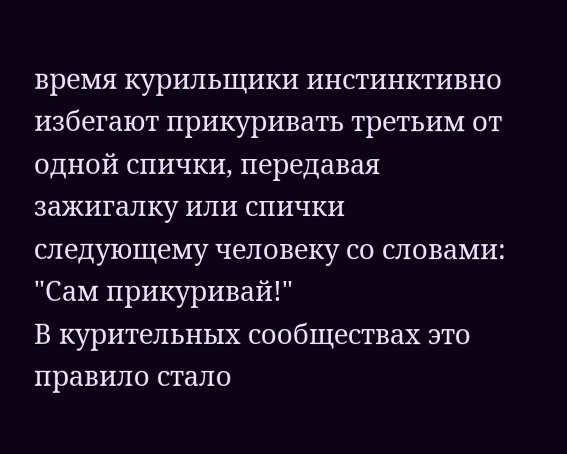время курильщики инстинктивно избегают прикуривать третьим от одной спички, передавая зажигалку или спички следующему человеку со словами: "Сам прикуривай!"
В курительных сообществах это правило стало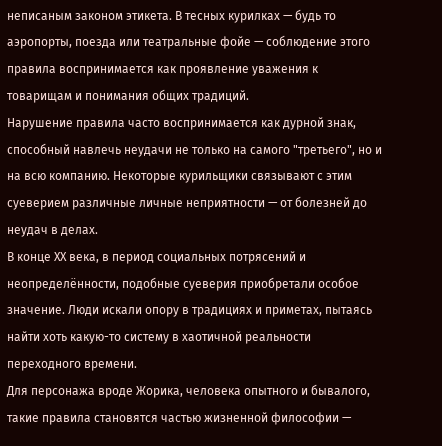неписаным законом этикета. В тесных курилках — будь то аэропорты, поезда или театральные фойе — соблюдение этого правила воспринимается как проявление уважения к товарищам и понимания общих традиций.
Нарушение правила часто воспринимается как дурной знак, способный навлечь неудачи не только на самого "третьего", но и на всю компанию. Некоторые курильщики связывают с этим суеверием различные личные неприятности — от болезней до неудач в делах.
В конце XX века, в период социальных потрясений и неопределённости, подобные суеверия приобретали особое значение. Люди искали опору в традициях и приметах, пытаясь найти хоть какую-то систему в хаотичной реальности переходного времени.
Для персонажа вроде Жорика, человека опытного и бывалого, такие правила становятся частью жизненной философии —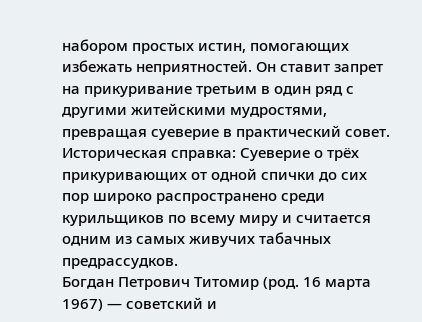набором простых истин, помогающих избежать неприятностей. Он ставит запрет на прикуривание третьим в один ряд с другими житейскими мудростями, превращая суеверие в практический совет.
Историческая справка: Суеверие о трёх прикуривающих от одной спички до сих пор широко распространено среди курильщиков по всему миру и считается одним из самых живучих табачных предрассудков.
Богдан Петрович Титомир (род. 16 марта 1967) — советский и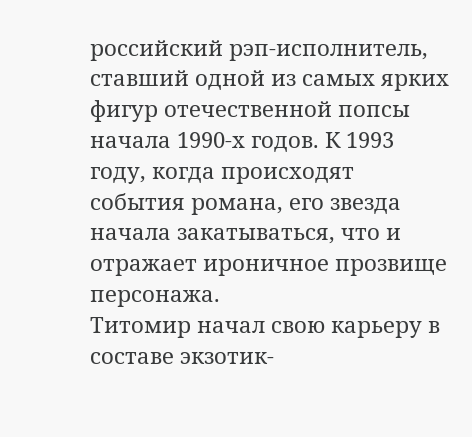российский рэп-исполнитель, ставший одной из самых ярких фигур отечественной попсы начала 1990-х годов. К 1993 году, когда происходят события романа, его звезда начала закатываться, что и отражает ироничное прозвище персонажа.
Титомир начал свою карьеру в составе экзотик-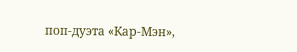поп-дуэта «Кар-Мэн»,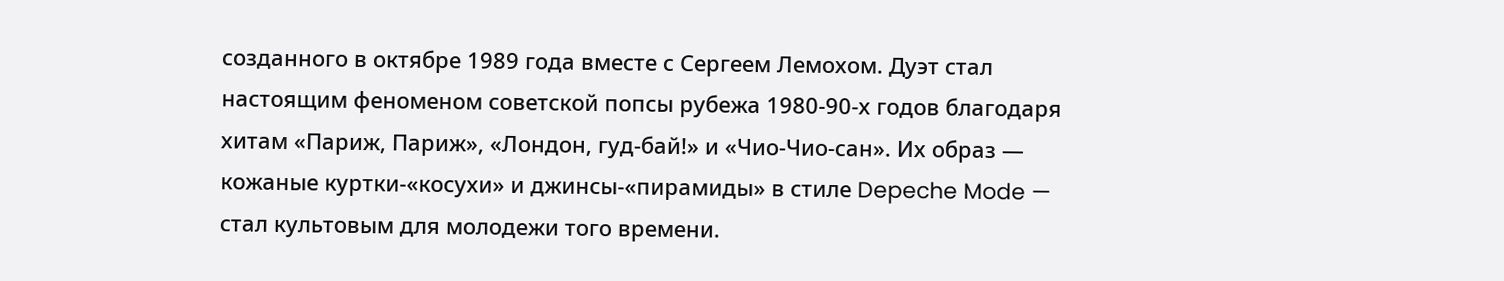созданного в октябре 1989 года вместе с Сергеем Лемохом. Дуэт стал настоящим феноменом советской попсы рубежа 1980-90-х годов благодаря хитам «Париж, Париж», «Лондон, гуд-бай!» и «Чио-Чио-сан». Их образ — кожаные куртки-«косухи» и джинсы-«пирамиды» в стиле Depeche Mode — стал культовым для молодежи того времени.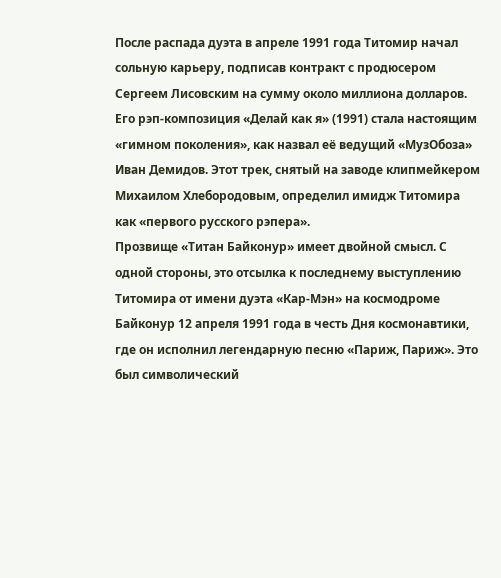После распада дуэта в апреле 1991 года Титомир начал сольную карьеру, подписав контракт с продюсером Сергеем Лисовским на сумму около миллиона долларов. Его рэп-композиция «Делай как я» (1991) стала настоящим «гимном поколения», как назвал её ведущий «МузОбоза» Иван Демидов. Этот трек, снятый на заводе клипмейкером Михаилом Хлебородовым, определил имидж Титомира как «первого русского рэпера».
Прозвище «Титан Байконур» имеет двойной смысл. С одной стороны, это отсылка к последнему выступлению Титомира от имени дуэта «Кар-Мэн» на космодроме Байконур 12 апреля 1991 года в честь Дня космонавтики, где он исполнил легендарную песню «Париж, Париж». Это был символический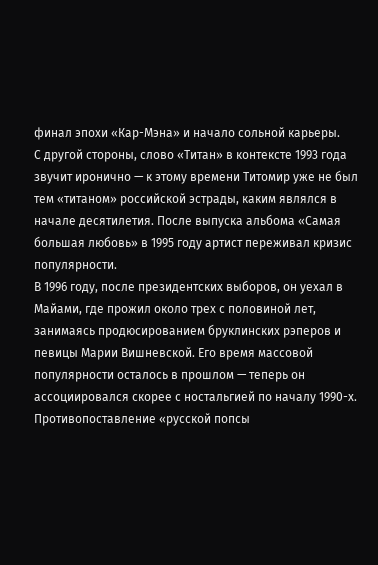финал эпохи «Кар-Мэна» и начало сольной карьеры.
С другой стороны, слово «Титан» в контексте 1993 года звучит иронично — к этому времени Титомир уже не был тем «титаном» российской эстрады, каким являлся в начале десятилетия. После выпуска альбома «Самая большая любовь» в 1995 году артист переживал кризис популярности.
В 1996 году, после президентских выборов, он уехал в Майами, где прожил около трех с половиной лет, занимаясь продюсированием бруклинских рэперов и певицы Марии Вишневской. Его время массовой популярности осталось в прошлом — теперь он ассоциировался скорее с ностальгией по началу 1990-х.
Противопоставление «русской попсы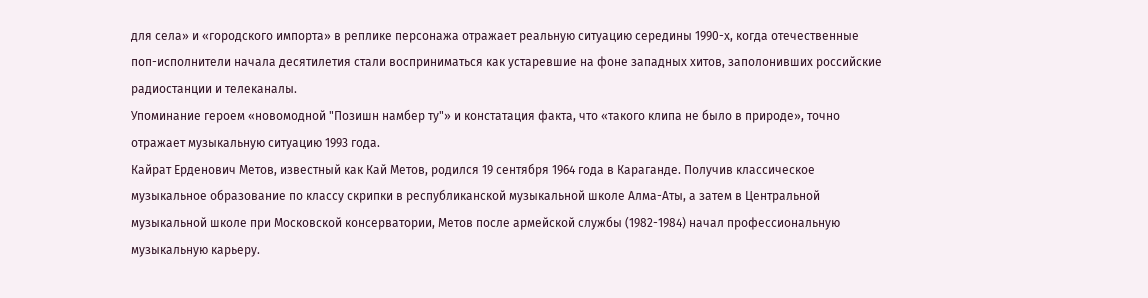для села» и «городского импорта» в реплике персонажа отражает реальную ситуацию середины 1990-х, когда отечественные поп-исполнители начала десятилетия стали восприниматься как устаревшие на фоне западных хитов, заполонивших российские радиостанции и телеканалы.
Упоминание героем «новомодной "Позишн намбер ту"» и констатация факта, что «такого клипа не было в природе», точно отражает музыкальную ситуацию 1993 года.
Кайрат Ерденович Метов, известный как Кай Метов, родился 19 сентября 1964 года в Караганде. Получив классическое музыкальное образование по классу скрипки в республиканской музыкальной школе Алма-Аты, а затем в Центральной музыкальной школе при Московской консерватории, Метов после армейской службы (1982-1984) начал профессиональную музыкальную карьеру.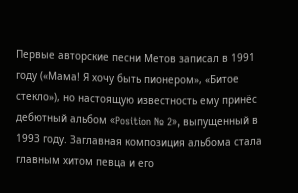Первые авторские песни Метов записал в 1991 году («Мама! Я хочу быть пионером», «Битое стекло»), но настоящую известность ему принёс дебютный альбом «Position № 2», выпущенный в 1993 году. Заглавная композиция альбома стала главным хитом певца и его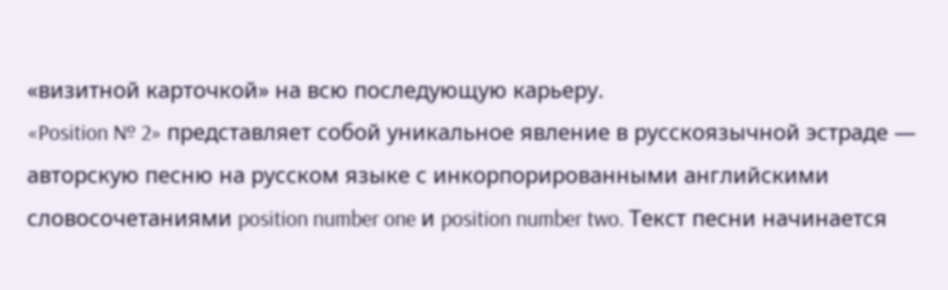«визитной карточкой» на всю последующую карьеру.
«Position № 2» представляет собой уникальное явление в русскоязычной эстраде — авторскую песню на русском языке с инкорпорированными английскими словосочетаниями position number one и position number two. Текст песни начинается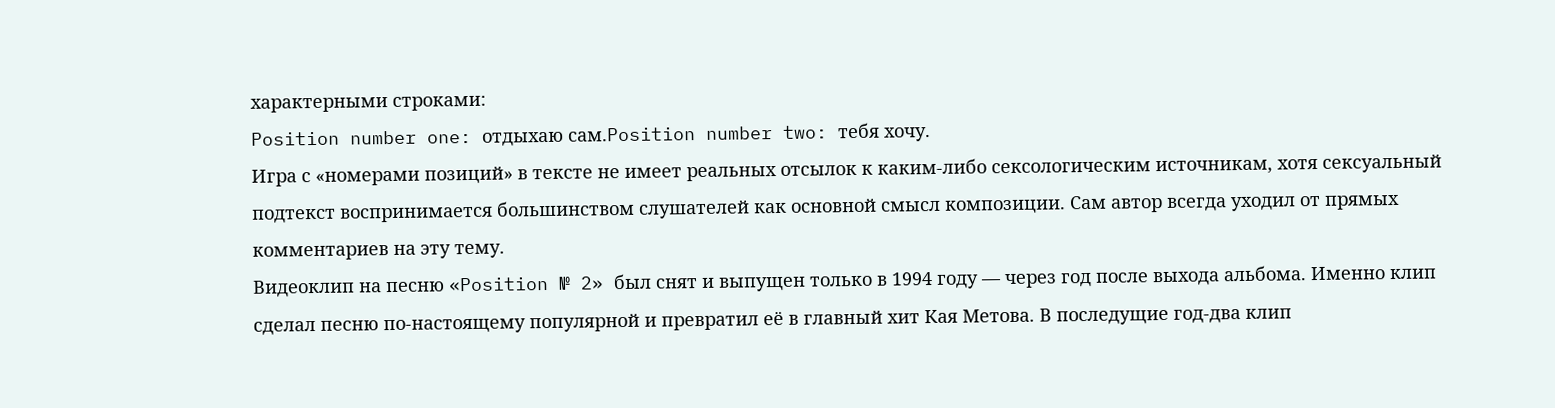характерными строками:
Position number one: отдыхаю сам.Position number two: тебя хочу.
Игра с «номерами позиций» в тексте не имеет реальных отсылок к каким-либо сексологическим источникам, хотя сексуальный подтекст воспринимается большинством слушателей как основной смысл композиции. Сам автор всегда уходил от прямых комментариев на эту тему.
Видеоклип на песню «Position № 2» был снят и выпущен только в 1994 году — через год после выхода альбома. Именно клип сделал песню по-настоящему популярной и превратил её в главный хит Кая Метова. В последущие год-два клип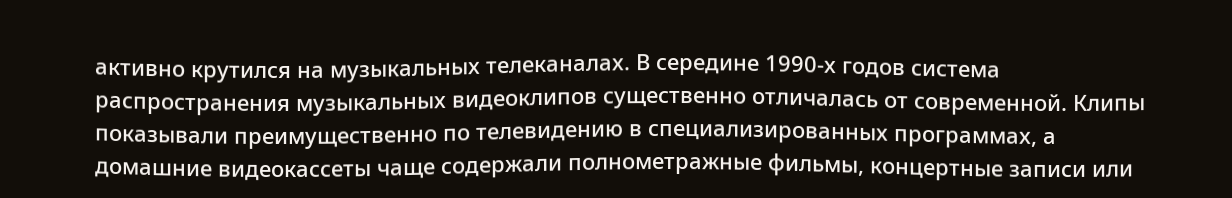активно крутился на музыкальных телеканалах. В середине 1990-х годов система распространения музыкальных видеоклипов существенно отличалась от современной. Клипы показывали преимущественно по телевидению в специализированных программах, а домашние видеокассеты чаще содержали полнометражные фильмы, концертные записи или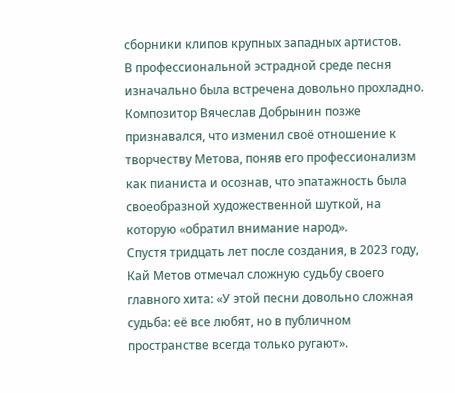сборники клипов крупных западных артистов.
В профессиональной эстрадной среде песня изначально была встречена довольно прохладно. Композитор Вячеслав Добрынин позже признавался, что изменил своё отношение к творчеству Метова, поняв его профессионализм как пианиста и осознав, что эпатажность была своеобразной художественной шуткой, на которую «обратил внимание народ».
Спустя тридцать лет после создания, в 2023 году, Кай Метов отмечал сложную судьбу своего главного хита: «У этой песни довольно сложная судьба: её все любят, но в публичном пространстве всегда только ругают».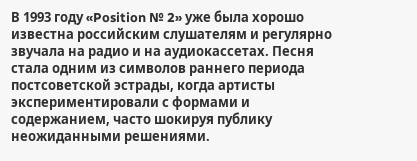В 1993 году «Position № 2» уже была хорошо известна российским слушателям и регулярно звучала на радио и на аудиокассетах. Песня стала одним из символов раннего периода постсоветской эстрады, когда артисты экспериментировали с формами и содержанием, часто шокируя публику неожиданными решениями.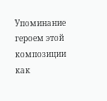Упоминание героем этой композиции как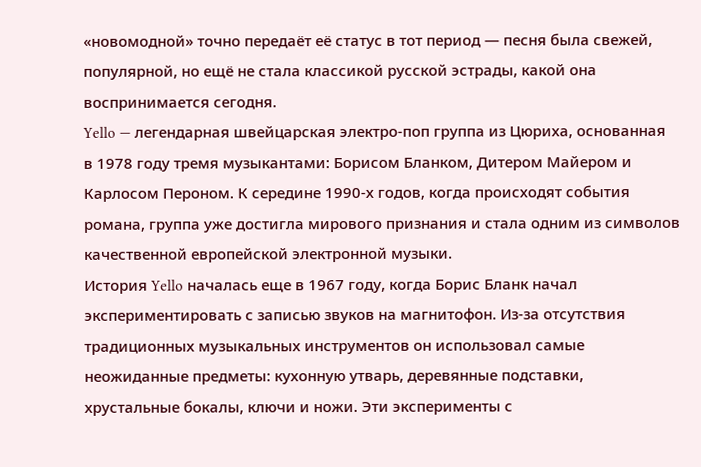«новомодной» точно передаёт её статус в тот период — песня была свежей, популярной, но ещё не стала классикой русской эстрады, какой она воспринимается сегодня.
Yello — легендарная швейцарская электро-поп группа из Цюриха, основанная в 1978 году тремя музыкантами: Борисом Бланком, Дитером Майером и Карлосом Пероном. К середине 1990-х годов, когда происходят события романа, группа уже достигла мирового признания и стала одним из символов качественной европейской электронной музыки.
История Yello началась еще в 1967 году, когда Борис Бланк начал экспериментировать с записью звуков на магнитофон. Из-за отсутствия традиционных музыкальных инструментов он использовал самые неожиданные предметы: кухонную утварь, деревянные подставки, хрустальные бокалы, ключи и ножи. Эти эксперименты с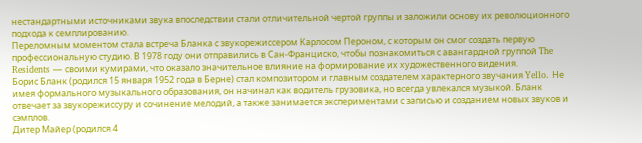нестандартными источниками звука впоследствии стали отличительной чертой группы и заложили основу их революционного подхода к семплированию.
Переломным моментом стала встреча Бланка с звукорежиссером Карлосом Пероном, с которым он смог создать первую профессиональную студию. В 1978 году они отправились в Сан-Франциско, чтобы познакомиться с авангардной группой The Residents — своими кумирами, что оказало значительное влияние на формирование их художественного видения.
Борис Бланк (родился 15 января 1952 года в Берне) стал композитором и главным создателем характерного звучания Yello. Не имея формального музыкального образования, он начинал как водитель грузовика, но всегда увлекался музыкой. Бланк отвечает за звукорежиссуру и сочинение мелодий, а также занимается экспериментами с записью и созданием новых звуков и сэмплов.
Дитер Майер (родился 4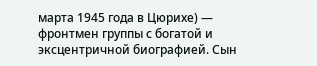марта 1945 года в Цюрихе) — фронтмен группы с богатой и эксцентричной биографией. Сын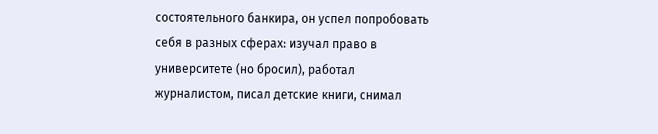состоятельного банкира, он успел попробовать себя в разных сферах: изучал право в университете (но бросил), работал журналистом, писал детские книги, снимал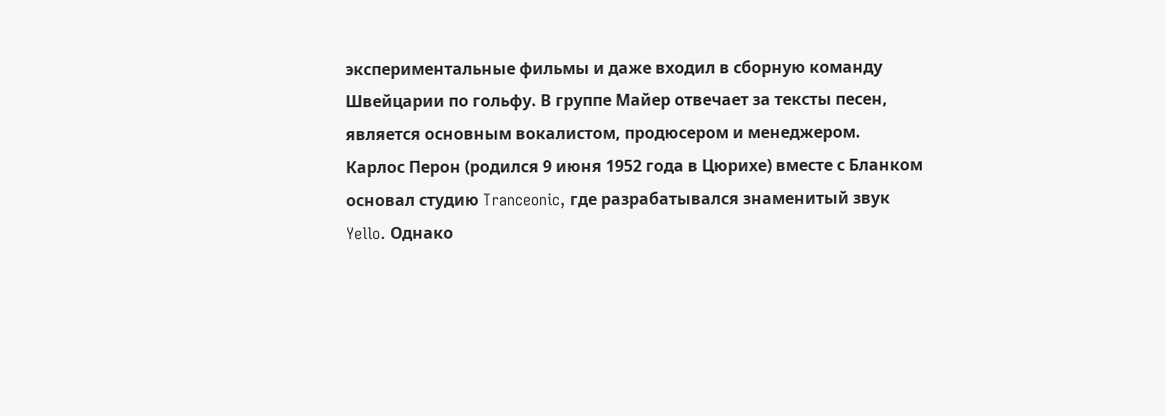экспериментальные фильмы и даже входил в сборную команду Швейцарии по гольфу. В группе Майер отвечает за тексты песен, является основным вокалистом, продюсером и менеджером.
Карлос Перон (родился 9 июня 1952 года в Цюрихе) вместе с Бланком основал студию Tranceonic, где разрабатывался знаменитый звук Yello. Однако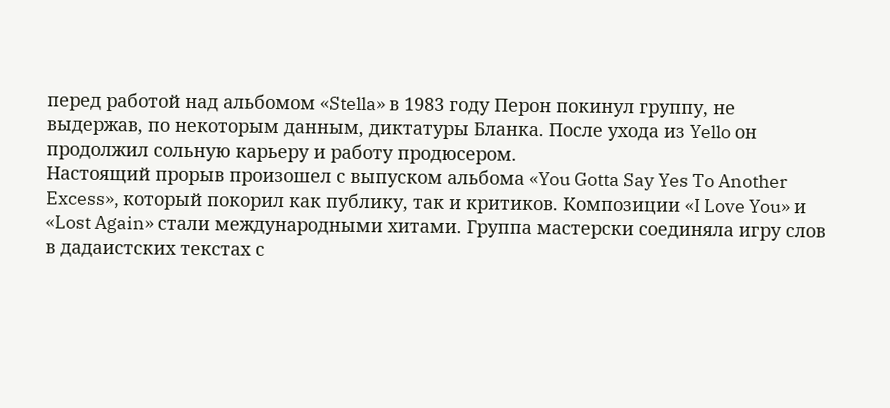перед работой над альбомом «Stella» в 1983 году Перон покинул группу, не выдержав, по некоторым данным, диктатуры Бланка. После ухода из Yello он продолжил сольную карьеру и работу продюсером.
Настоящий прорыв произошел с выпуском альбома «You Gotta Say Yes To Another Excess», который покорил как публику, так и критиков. Композиции «I Love You» и «Lost Again» стали международными хитами. Группа мастерски соединяла игру слов в дадаистских текстах с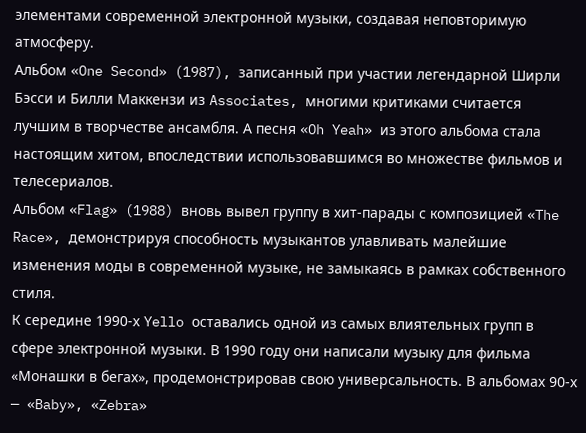элементами современной электронной музыки, создавая неповторимую атмосферу.
Альбом «One Second» (1987), записанный при участии легендарной Ширли Бэсси и Билли Маккензи из Associates, многими критиками считается лучшим в творчестве ансамбля. А песня «Oh Yeah» из этого альбома стала настоящим хитом, впоследствии использовавшимся во множестве фильмов и телесериалов.
Альбом «Flag» (1988) вновь вывел группу в хит-парады с композицией «The Race», демонстрируя способность музыкантов улавливать малейшие изменения моды в современной музыке, не замыкаясь в рамках собственного стиля.
К середине 1990-х Yello оставались одной из самых влиятельных групп в сфере электронной музыки. В 1990 году они написали музыку для фильма «Монашки в бегах», продемонстрировав свою универсальность. В альбомах 90-х — «Baby», «Zebra»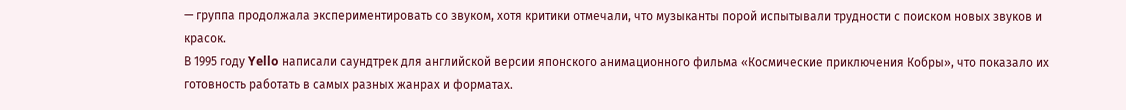— группа продолжала экспериментировать со звуком, хотя критики отмечали, что музыканты порой испытывали трудности с поиском новых звуков и красок.
В 1995 году Yello написали саундтрек для английской версии японского анимационного фильма «Космические приключения Кобры», что показало их готовность работать в самых разных жанрах и форматах.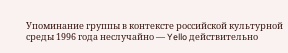Упоминание группы в контексте российской культурной среды 1996 года неслучайно — Yello действительно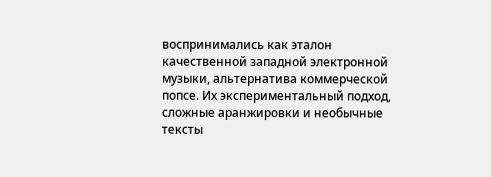воспринимались как эталон качественной западной электронной музыки, альтернатива коммерческой попсе. Их экспериментальный подход, сложные аранжировки и необычные тексты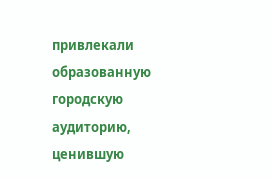привлекали образованную городскую аудиторию, ценившую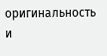оригинальность и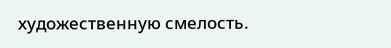художественную смелость.